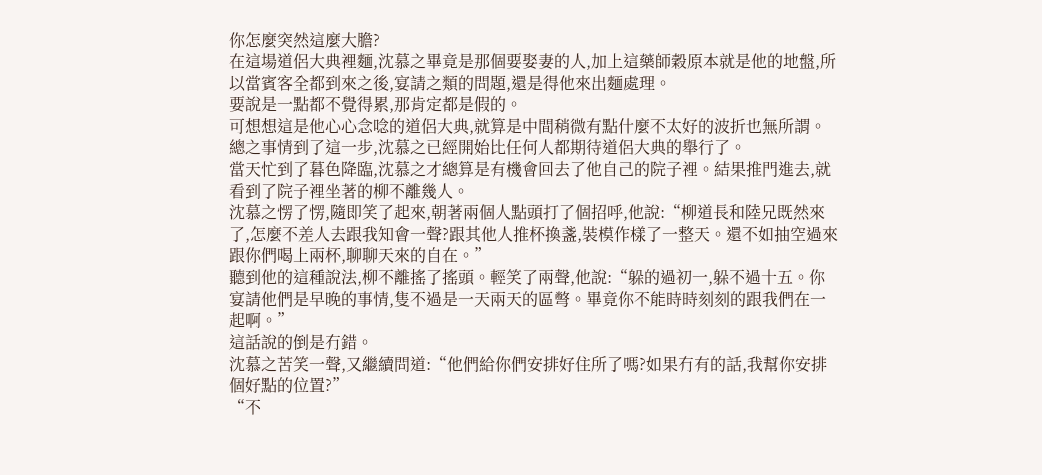你怎麼突然這麼大膽?
在這場道侶大典裡麵,沈慕之畢竟是那個要娶妻的人,加上這藥師穀原本就是他的地盤,所以當賓客全都到來之後,宴請之類的問題,還是得他來出麵處理。
要說是一點都不覺得累,那肯定都是假的。
可想想這是他心心念唸的道侶大典,就算是中間稍微有點什麼不太好的波折也無所謂。總之事情到了這一步,沈慕之已經開始比任何人都期待道侶大典的舉行了。
當天忙到了暮色降臨,沈慕之才總算是有機會回去了他自己的院子裡。結果推門進去,就看到了院子裡坐著的柳不離幾人。
沈慕之愣了愣,隨即笑了起來,朝著兩個人點頭打了個招呼,他說:“柳道長和陸兄既然來了,怎麼不差人去跟我知會一聲?跟其他人推杯換盞,裝模作樣了一整天。還不如抽空過來跟你們喝上兩杯,聊聊天來的自在。”
聽到他的這種說法,柳不離搖了搖頭。輕笑了兩聲,他說:“躲的過初一,躲不過十五。你宴請他們是早晚的事情,隻不過是一天兩天的區彆。畢竟你不能時時刻刻的跟我們在一起啊。”
這話說的倒是冇錯。
沈慕之苦笑一聲,又繼續問道:“他們給你們安排好住所了嗎?如果冇有的話,我幫你安排個好點的位置?”
“不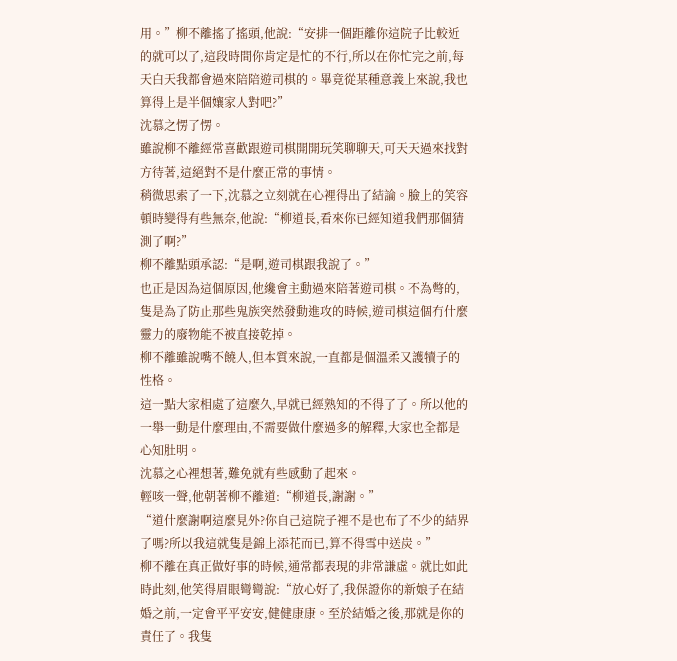用。”柳不離搖了搖頭,他說:“安排一個距離你這院子比較近的就可以了,這段時間你肯定是忙的不行,所以在你忙完之前,每天白天我都會過來陪陪遊司棋的。畢竟從某種意義上來說,我也算得上是半個孃家人對吧?”
沈慕之愣了愣。
雖說柳不離經常喜歡跟遊司棋開開玩笑聊聊天,可天天過來找對方待著,這絕對不是什麼正常的事情。
稍微思索了一下,沈慕之立刻就在心裡得出了結論。臉上的笑容頓時變得有些無奈,他說:“柳道長,看來你已經知道我們那個猜測了啊?”
柳不離點頭承認:“是啊,遊司棋跟我說了。”
也正是因為這個原因,他纔會主動過來陪著遊司棋。不為彆的,隻是為了防止那些鬼族突然發動進攻的時候,遊司棋這個冇什麼靈力的廢物能不被直接乾掉。
柳不離雖說嘴不饒人,但本質來說,一直都是個溫柔又護犢子的性格。
這一點大家相處了這麼久,早就已經熟知的不得了了。所以他的一舉一動是什麼理由,不需要做什麼過多的解釋,大家也全都是心知肚明。
沈慕之心裡想著,難免就有些感動了起來。
輕咳一聲,他朝著柳不離道:“柳道長,謝謝。”
“道什麼謝啊這麼見外?你自己這院子裡不是也布了不少的結界了嗎?所以我這就隻是錦上添花而已,算不得雪中送炭。”
柳不離在真正做好事的時候,通常都表現的非常謙虛。就比如此時此刻,他笑得眉眼彎彎說:“放心好了,我保證你的新娘子在結婚之前,一定會平平安安,健健康康。至於結婚之後,那就是你的責任了。我隻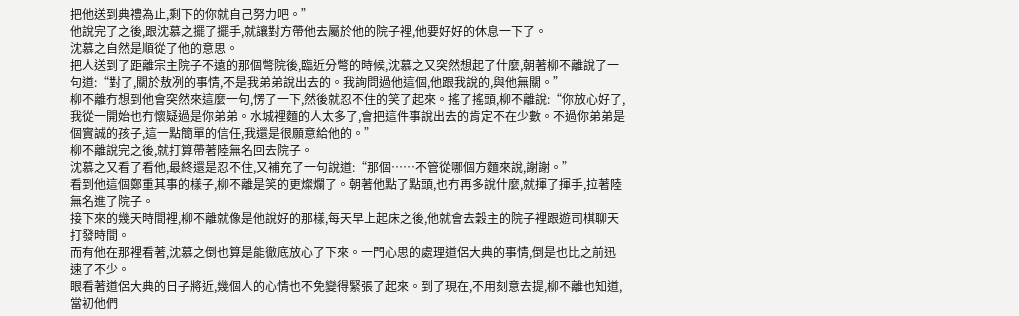把他送到典禮為止,剩下的你就自己努力吧。”
他說完了之後,跟沈慕之擺了擺手,就讓對方帶他去屬於他的院子裡,他要好好的休息一下了。
沈慕之自然是順從了他的意思。
把人送到了距離宗主院子不遠的那個彆院後,臨近分彆的時候,沈慕之又突然想起了什麼,朝著柳不離說了一句道:“對了,關於敖冽的事情,不是我弟弟說出去的。我詢問過他這個,他跟我說的,與他無關。”
柳不離冇想到他會突然來這麼一句,愣了一下,然後就忍不住的笑了起來。搖了搖頭,柳不離說:“你放心好了,我從一開始也冇懷疑過是你弟弟。水城裡麵的人太多了,會把這件事說出去的肯定不在少數。不過你弟弟是個實誠的孩子,這一點簡單的信任,我還是很願意給他的。”
柳不離說完之後,就打算帶著陸無名回去院子。
沈慕之又看了看他,最終還是忍不住,又補充了一句說道:“那個……不管從哪個方麵來說,謝謝。”
看到他這個鄭重其事的樣子,柳不離是笑的更燦爛了。朝著他點了點頭,也冇再多說什麼,就揮了揮手,拉著陸無名進了院子。
接下來的幾天時間裡,柳不離就像是他說好的那樣,每天早上起床之後,他就會去穀主的院子裡跟遊司棋聊天打發時間。
而有他在那裡看著,沈慕之倒也算是能徹底放心了下來。一門心思的處理道侶大典的事情,倒是也比之前迅速了不少。
眼看著道侶大典的日子將近,幾個人的心情也不免變得緊張了起來。到了現在,不用刻意去提,柳不離也知道,當初他們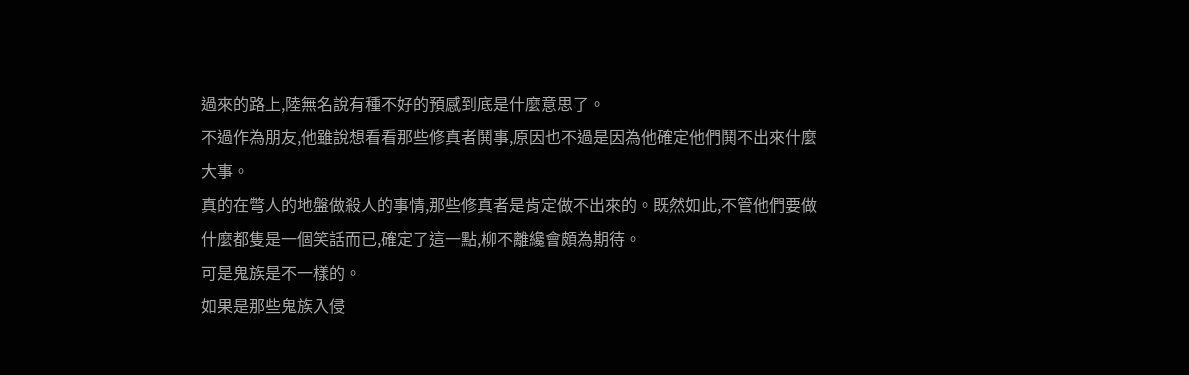過來的路上,陸無名說有種不好的預感到底是什麼意思了。
不過作為朋友,他雖說想看看那些修真者鬨事,原因也不過是因為他確定他們鬨不出來什麼大事。
真的在彆人的地盤做殺人的事情,那些修真者是肯定做不出來的。既然如此,不管他們要做什麼都隻是一個笑話而已,確定了這一點,柳不離纔會頗為期待。
可是鬼族是不一樣的。
如果是那些鬼族入侵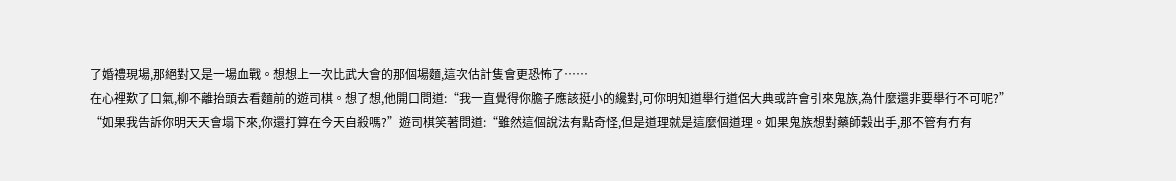了婚禮現場,那絕對又是一場血戰。想想上一次比武大會的那個場麵,這次估計隻會更恐怖了……
在心裡歎了口氣,柳不離抬頭去看麵前的遊司棋。想了想,他開口問道:“我一直覺得你膽子應該挺小的纔對,可你明知道舉行道侶大典或許會引來鬼族,為什麼還非要舉行不可呢?”
“如果我告訴你明天天會塌下來,你還打算在今天自殺嗎?”遊司棋笑著問道:“雖然這個說法有點奇怪,但是道理就是這麼個道理。如果鬼族想對藥師穀出手,那不管有冇有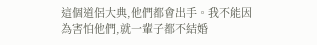這個道侶大典,他們都會出手。我不能因為害怕他們,就一輩子都不結婚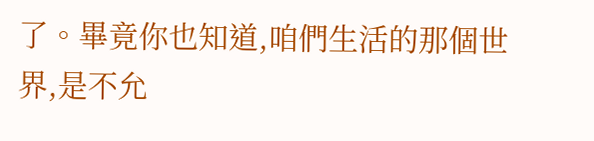了。畢竟你也知道,咱們生活的那個世界,是不允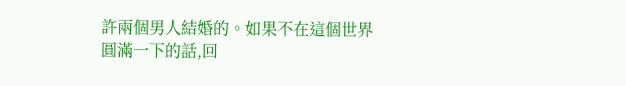許兩個男人結婚的。如果不在這個世界圓滿一下的話,回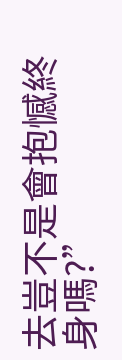去豈不是會抱憾終身嗎?”